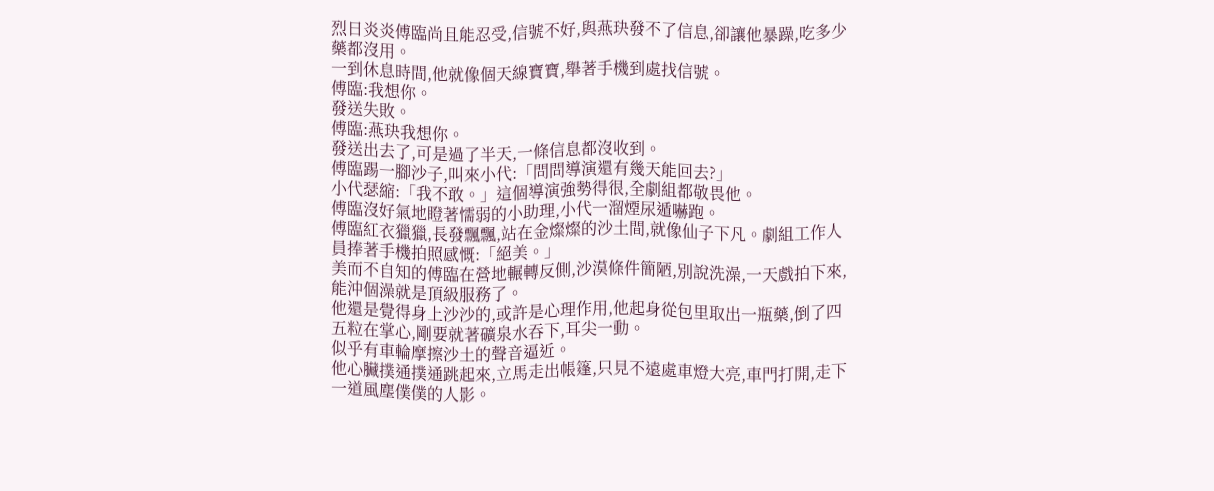烈日炎炎傅臨尚且能忍受,信號不好,與燕玦發不了信息,卻讓他暴躁,吃多少藥都沒用。
一到休息時間,他就像個天線寶寶,舉著手機到處找信號。
傅臨:我想你。
發送失敗。
傅臨:燕玦我想你。
發送出去了,可是過了半天,一條信息都沒收到。
傅臨踢一腳沙子,叫來小代:「問問導演還有幾天能回去?」
小代瑟縮:「我不敢。」這個導演強勢得很,全劇組都敬畏他。
傅臨沒好氣地瞪著懦弱的小助理,小代一溜煙尿遁嚇跑。
傅臨紅衣獵獵,長發飄飄,站在金燦燦的沙土間,就像仙子下凡。劇組工作人員捧著手機拍照感慨:「絕美。」
美而不自知的傅臨在營地輾轉反側,沙漠條件簡陋,別說洗澡,一天戲拍下來,能沖個澡就是頂級服務了。
他還是覺得身上沙沙的,或許是心理作用,他起身從包里取出一瓶藥,倒了四五粒在掌心,剛要就著礦泉水吞下,耳尖一動。
似乎有車輪摩擦沙土的聲音逼近。
他心臟撲通撲通跳起來,立馬走出帳篷,只見不遠處車燈大亮,車門打開,走下一道風塵僕僕的人影。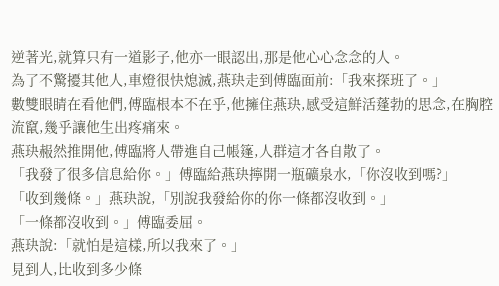逆著光,就算只有一道影子,他亦一眼認出,那是他心心念念的人。
為了不驚擾其他人,車燈很快熄滅,燕玦走到傅臨面前:「我來探班了。」
數雙眼睛在看他們,傅臨根本不在乎,他擁住燕玦,感受這鮮活蓬勃的思念,在胸腔流竄,幾乎讓他生出疼痛來。
燕玦赧然推開他,傅臨將人帶進自己帳篷,人群這才各自散了。
「我發了很多信息給你。」傅臨給燕玦擰開一瓶礦泉水,「你沒收到嗎?」
「收到幾條。」燕玦說,「別說我發給你的你一條都沒收到。」
「一條都沒收到。」傅臨委屈。
燕玦說:「就怕是這樣,所以我來了。」
見到人,比收到多少條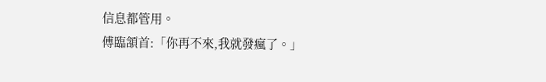信息都管用。
傅臨頷首:「你再不來,我就發瘋了。」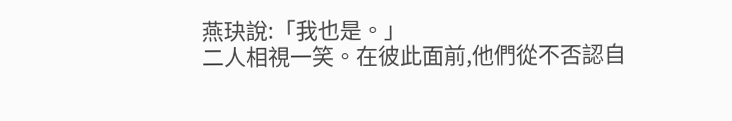燕玦說:「我也是。」
二人相視一笑。在彼此面前,他們從不否認自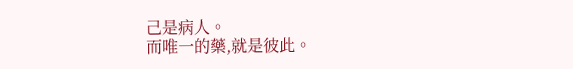己是病人。
而唯一的藥,就是彼此。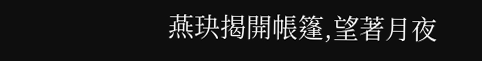燕玦揭開帳篷,望著月夜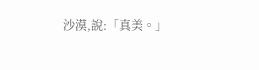沙漠,說:「真美。」